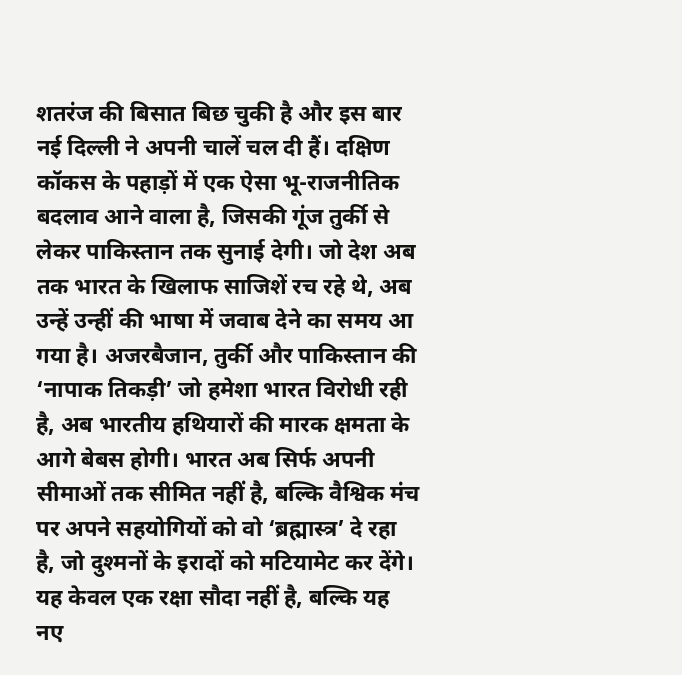शतरंज की बिसात बिछ चुकी है और इस बार नई दिल्ली ने अपनी चालें चल दी हैं। दक्षिण कॉकस के पहाड़ों में एक ऐसा भू-राजनीतिक बदलाव आने वाला है, जिसकी गूंज तुर्की से लेकर पाकिस्तान तक सुनाई देगी। जो देश अब तक भारत के खिलाफ साजिशें रच रहे थे, अब उन्हें उन्हीं की भाषा में जवाब देने का समय आ गया है। अजरबैजान, तुर्की और पाकिस्तान की ‘नापाक तिकड़ी’ जो हमेशा भारत विरोधी रही है, अब भारतीय हथियारों की मारक क्षमता के आगे बेबस होगी। भारत अब सिर्फ अपनी सीमाओं तक सीमित नहीं है, बल्कि वैश्विक मंच पर अपने सहयोगियों को वो ‘ब्रह्मास्त्र’ दे रहा है, जो दुश्मनों के इरादों को मटियामेट कर देंगे। यह केवल एक रक्षा सौदा नहीं है, बल्कि यह नए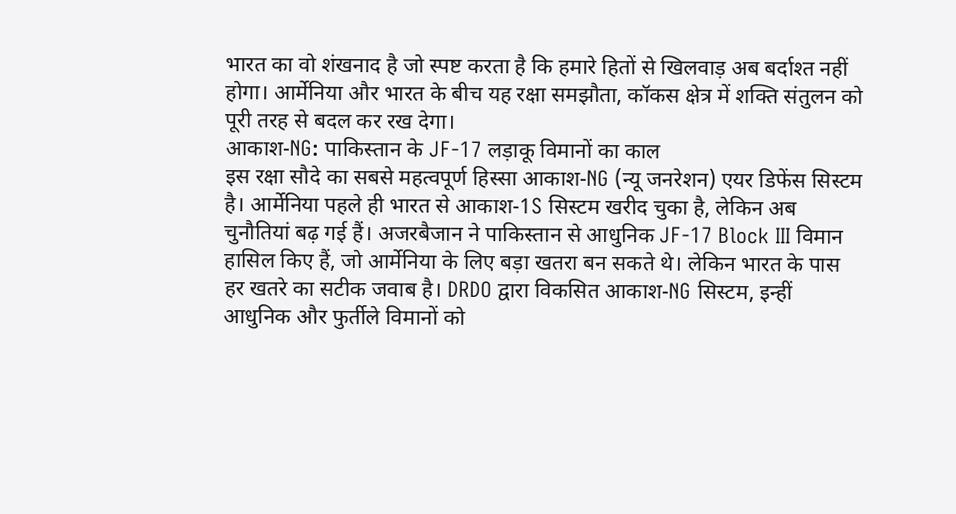भारत का वो शंखनाद है जो स्पष्ट करता है कि हमारे हितों से खिलवाड़ अब बर्दाश्त नहीं होगा। आर्मेनिया और भारत के बीच यह रक्षा समझौता, कॉकस क्षेत्र में शक्ति संतुलन को पूरी तरह से बदल कर रख देगा।
आकाश-NG: पाकिस्तान के JF-17 लड़ाकू विमानों का काल
इस रक्षा सौदे का सबसे महत्वपूर्ण हिस्सा आकाश-NG (न्यू जनरेशन) एयर डिफेंस सिस्टम है। आर्मेनिया पहले ही भारत से आकाश-1S सिस्टम खरीद चुका है, लेकिन अब चुनौतियां बढ़ गई हैं। अजरबैजान ने पाकिस्तान से आधुनिक JF-17 Block III विमान हासिल किए हैं, जो आर्मेनिया के लिए बड़ा खतरा बन सकते थे। लेकिन भारत के पास हर खतरे का सटीक जवाब है। DRDO द्वारा विकसित आकाश-NG सिस्टम, इन्हीं आधुनिक और फुर्तीले विमानों को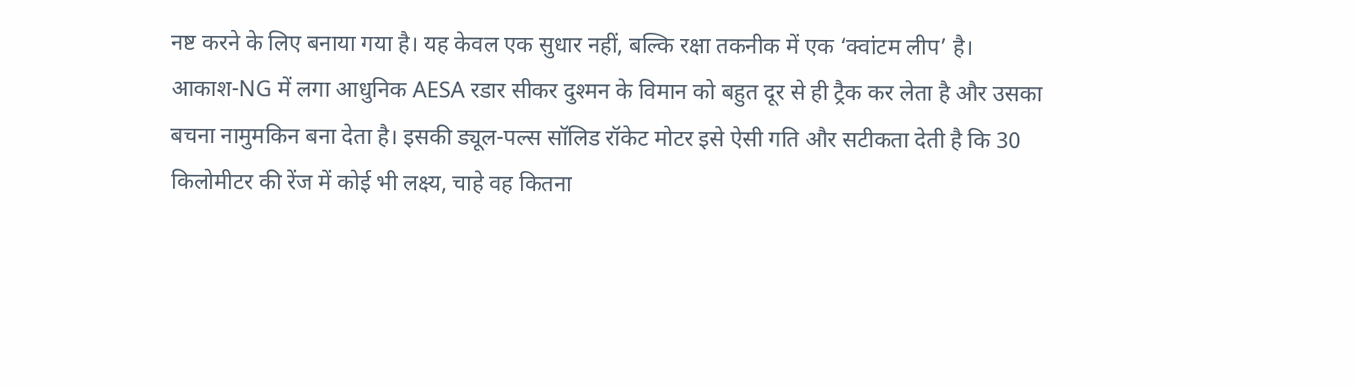नष्ट करने के लिए बनाया गया है। यह केवल एक सुधार नहीं, बल्कि रक्षा तकनीक में एक ‘क्वांटम लीप’ है।
आकाश-NG में लगा आधुनिक AESA रडार सीकर दुश्मन के विमान को बहुत दूर से ही ट्रैक कर लेता है और उसका बचना नामुमकिन बना देता है। इसकी ड्यूल-पल्स सॉलिड रॉकेट मोटर इसे ऐसी गति और सटीकता देती है कि 30 किलोमीटर की रेंज में कोई भी लक्ष्य, चाहे वह कितना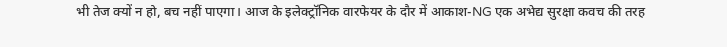भी तेज क्यों न हो, बच नहीं पाएगा। आज के इलेक्ट्रॉनिक वारफेयर के दौर में आकाश-NG एक अभेद्य सुरक्षा कवच की तरह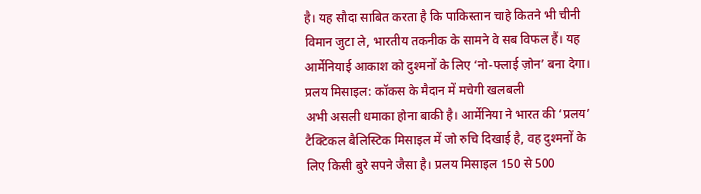है। यह सौदा साबित करता है कि पाकिस्तान चाहे कितने भी चीनी विमान जुटा ले, भारतीय तकनीक के सामने वे सब विफल हैं। यह आर्मेनियाई आकाश को दुश्मनों के लिए ‘नो-फ्लाई ज़ोन’ बना देगा।
प्रलय मिसाइल: कॉकस के मैदान में मचेगी खलबली
अभी असली धमाका होना बाकी है। आर्मेनिया ने भारत की ‘प्रलय’ टैक्टिकल बैलिस्टिक मिसाइल में जो रुचि दिखाई है, वह दुश्मनों के लिए किसी बुरे सपने जैसा है। प्रलय मिसाइल 150 से 500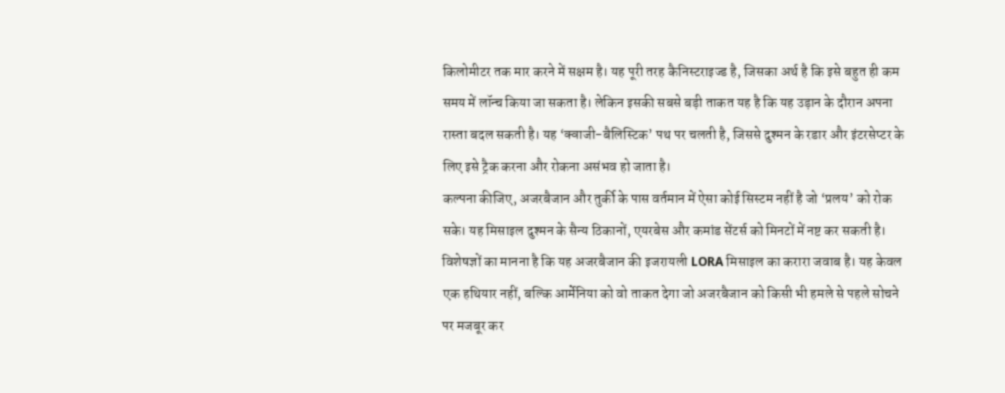किलोमीटर तक मार करने में सक्षम है। यह पूरी तरह कैनिस्टराइज्ड है, जिसका अर्थ है कि इसे बहुत ही कम समय में लॉन्च किया जा सकता है। लेकिन इसकी सबसे बड़ी ताकत यह है कि यह उड़ान के दौरान अपना रास्ता बदल सकती है। यह ‘क्वाजी-बैलिस्टिक’ पथ पर चलती है, जिससे दुश्मन के रडार और इंटरसेप्टर के लिए इसे ट्रैक करना और रोकना असंभव हो जाता है।
कल्पना कीजिए, अजरबैजान और तुर्की के पास वर्तमान में ऐसा कोई सिस्टम नहीं है जो ‘प्रलय’ को रोक सके। यह मिसाइल दुश्मन के सैन्य ठिकानों, एयरबेस और कमांड सेंटर्स को मिनटों में नष्ट कर सकती है। विशेषज्ञों का मानना है कि यह अजरबैजान की इजरायली LORA मिसाइल का करारा जवाब है। यह केवल एक हथियार नहीं, बल्कि आर्मेनिया को वो ताकत देगा जो अजरबैजान को किसी भी हमले से पहले सोचने पर मजबूर कर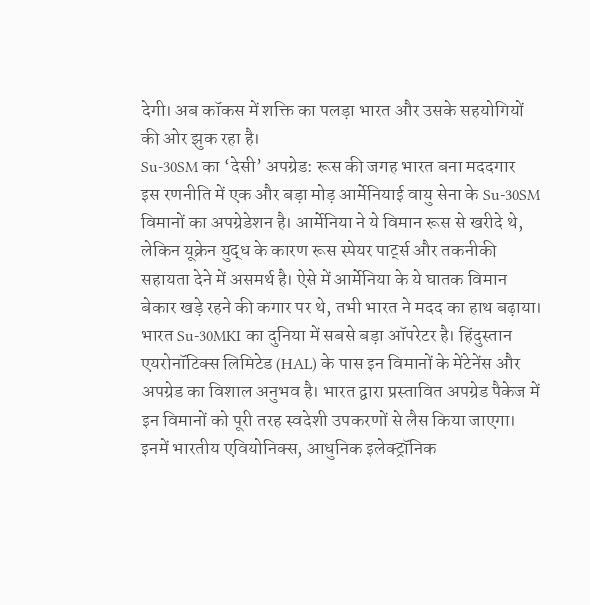देगी। अब कॉकस में शक्ति का पलड़ा भारत और उसके सहयोगियों की ओर झुक रहा है।
Su-30SM का ‘देसी’ अपग्रेड: रूस की जगह भारत बना मददगार
इस रणनीति में एक और बड़ा मोड़ आर्मेनियाई वायु सेना के Su-30SM विमानों का अपग्रेडेशन है। आर्मेनिया ने ये विमान रूस से खरीदे थे, लेकिन यूक्रेन युद्ध के कारण रूस स्पेयर पार्ट्स और तकनीकी सहायता देने में असमर्थ है। ऐसे में आर्मेनिया के ये घातक विमान बेकार खड़े रहने की कगार पर थे, तभी भारत ने मदद का हाथ बढ़ाया।
भारत Su-30MKI का दुनिया में सबसे बड़ा ऑपरेटर है। हिंदुस्तान एयरोनॉटिक्स लिमिटेड (HAL) के पास इन विमानों के मेंटेनेंस और अपग्रेड का विशाल अनुभव है। भारत द्वारा प्रस्तावित अपग्रेड पैकेज में इन विमानों को पूरी तरह स्वदेशी उपकरणों से लैस किया जाएगा। इनमें भारतीय एवियोनिक्स, आधुनिक इलेक्ट्रॉनिक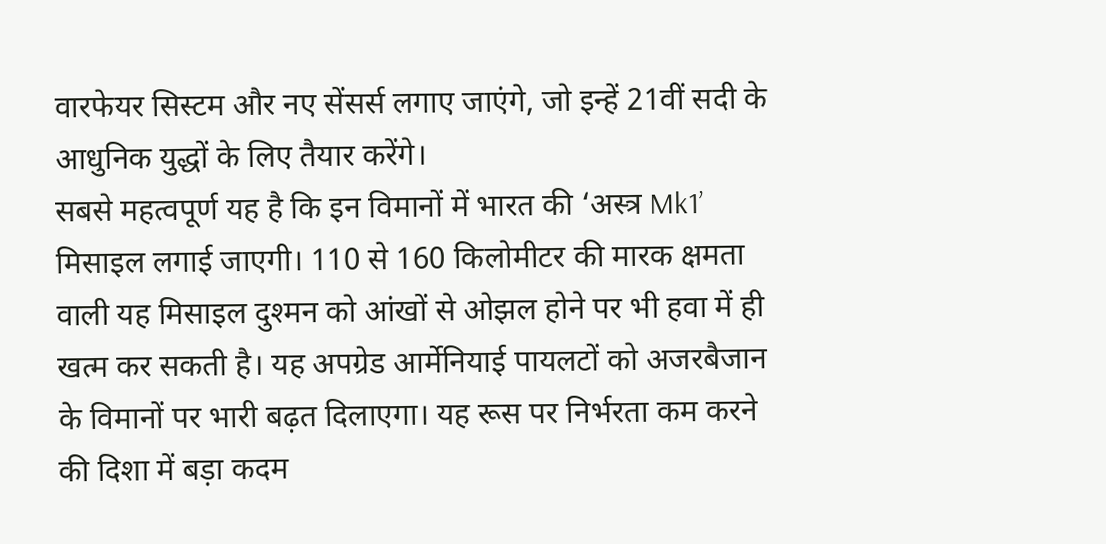वारफेयर सिस्टम और नए सेंसर्स लगाए जाएंगे, जो इन्हें 21वीं सदी के आधुनिक युद्धों के लिए तैयार करेंगे।
सबसे महत्वपूर्ण यह है कि इन विमानों में भारत की ‘अस्त्र Mk1’ मिसाइल लगाई जाएगी। 110 से 160 किलोमीटर की मारक क्षमता वाली यह मिसाइल दुश्मन को आंखों से ओझल होने पर भी हवा में ही खत्म कर सकती है। यह अपग्रेड आर्मेनियाई पायलटों को अजरबैजान के विमानों पर भारी बढ़त दिलाएगा। यह रूस पर निर्भरता कम करने की दिशा में बड़ा कदम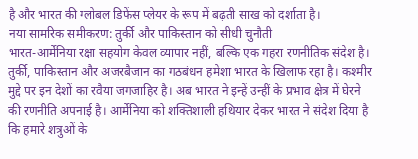है और भारत की ग्लोबल डिफेंस प्लेयर के रूप में बढ़ती साख को दर्शाता है।
नया सामरिक समीकरण: तुर्की और पाकिस्तान को सीधी चुनौती
भारत-आर्मेनिया रक्षा सहयोग केवल व्यापार नहीं, बल्कि एक गहरा रणनीतिक संदेश है। तुर्की, पाकिस्तान और अजरबैजान का गठबंधन हमेशा भारत के खिलाफ रहा है। कश्मीर मुद्दे पर इन देशों का रवैया जगजाहिर है। अब भारत ने इन्हें उन्हीं के प्रभाव क्षेत्र में घेरने की रणनीति अपनाई है। आर्मेनिया को शक्तिशाली हथियार देकर भारत ने संदेश दिया है कि हमारे शत्रुओं के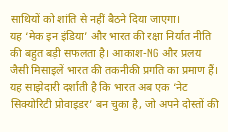साथियों को शांति से नहीं बैठने दिया जाएगा।
यह ‘मेक इन इंडिया’ और भारत की रक्षा निर्यात नीति की बहुत बड़ी सफलता है। आकाश-NG और प्रलय जैसी मिसाइलें भारत की तकनीकी प्रगति का प्रमाण हैं। यह साझेदारी दर्शाती है कि भारत अब एक ‘नेट सिक्योरिटी प्रोवाइडर’ बन चुका है, जो अपने दोस्तों की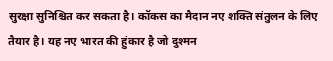सुरक्षा सुनिश्चित कर सकता है। कॉकस का मैदान नए शक्ति संतुलन के लिए तैयार है। यह नए भारत की हुंकार है जो दुश्मन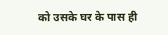को उसके घर के पास ही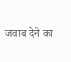जवाब देने का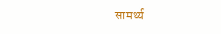सामर्थ्य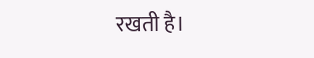रखती है।